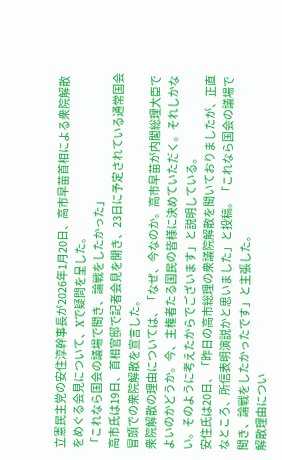立憲民主党の安住淳幹事長が2026年1月20日、高市早苗首相による衆院解散をめぐる会見について、Xで疑問を呈した。
「これなら国会の議場で聞き、論戦をしたかった」
高市氏は19日、首相官邸で記者会見を開き、23日に予定されている通常国会冒頭での衆院解散を宣言した。
衆院解散の理由については、「なぜ、今なのか。高市早苗が内閣総理大臣でよいのかどうか。今、主権者たる国民の皆様に決めていただく。それしかない。そのように考えたからでございます」と説明している。
安住氏は20日、「昨日の高市総理の衆議院解散を聞いておりましたが、正直なところ、所信表明演説かと思いました」と投稿。「これなら国会の議場で聞き、論戦をしたかったです」と主張した。
解散理由につい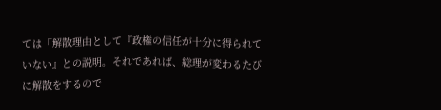ては「解散理由として『政権の信任が十分に得られていない』との説明。それであれば、総理が変わるたびに解散をするので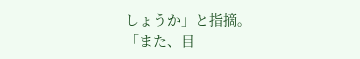しょうか」と指摘。
「また、目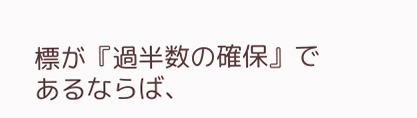標が『過半数の確保』であるならば、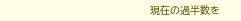現在の過半数を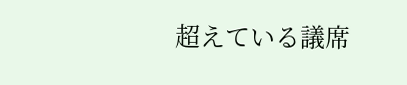超えている議席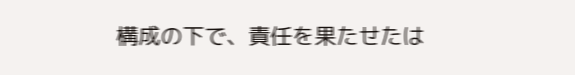構成の下で、責任を果たせたは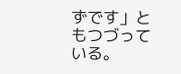ずです」ともつづっている。